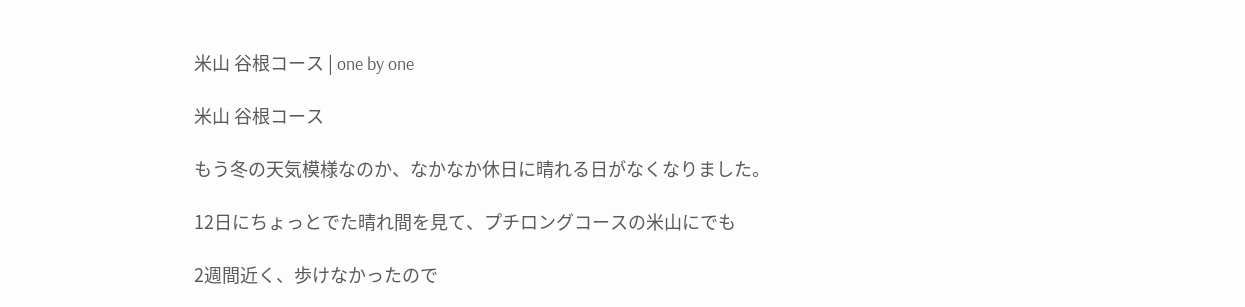米山 谷根コース | one by one

米山 谷根コース

もう冬の天気模様なのか、なかなか休日に晴れる日がなくなりました。

12日にちょっとでた晴れ間を見て、プチロングコースの米山にでも

2週間近く、歩けなかったので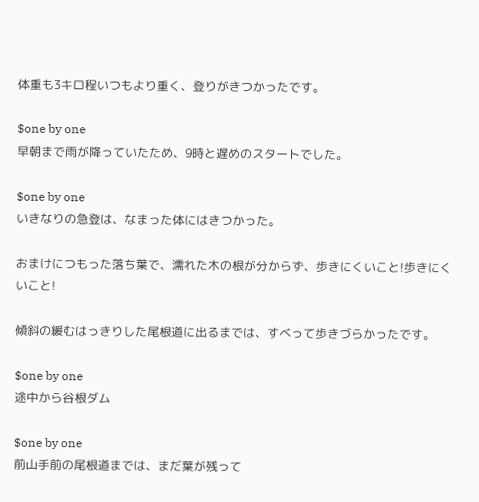体重も3キロ程いつもより重く、登りがきつかったです。

$one by one
早朝まで雨が降っていたため、9時と遅めのスタートでした。

$one by one
いきなりの急登は、なまった体にはきつかった。

おまけにつもった落ち葉で、濡れた木の根が分からず、歩きにくいこと!歩きにくいこと!

傾斜の緩むはっきりした尾根道に出るまでは、すべって歩きづらかったです。

$one by one
途中から谷根ダム

$one by one
前山手前の尾根道までは、まだ葉が残って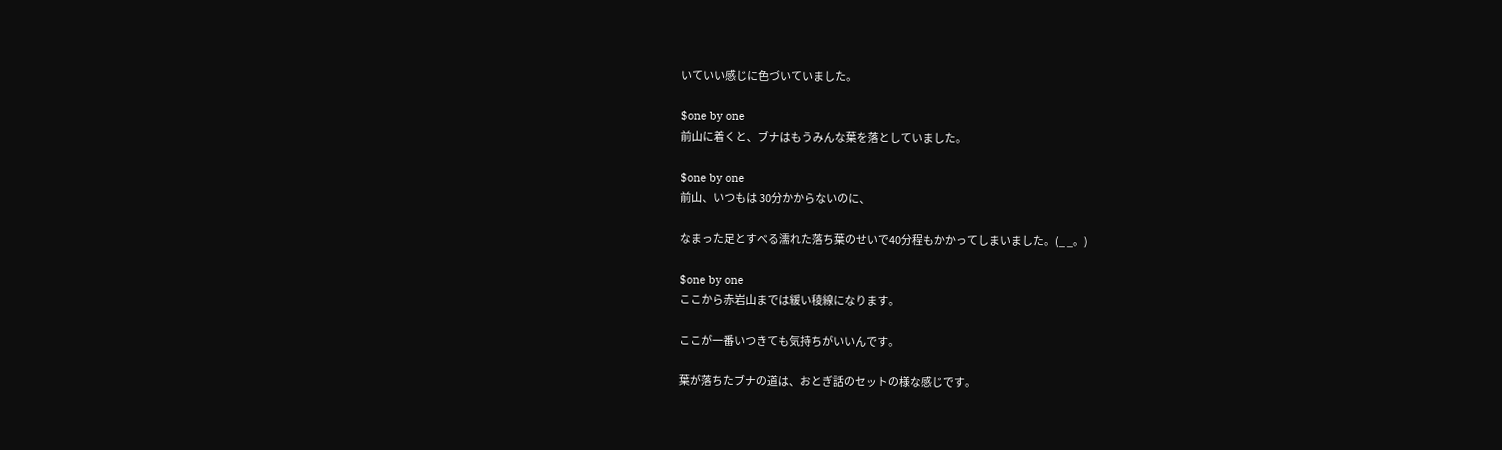いていい感じに色づいていました。

$one by one
前山に着くと、ブナはもうみんな葉を落としていました。

$one by one
前山、いつもは 30分かからないのに、

なまった足とすべる濡れた落ち葉のせいで40分程もかかってしまいました。(_ _。)

$one by one
ここから赤岩山までは緩い稜線になります。

ここが一番いつきても気持ちがいいんです。

葉が落ちたブナの道は、おとぎ話のセットの様な感じです。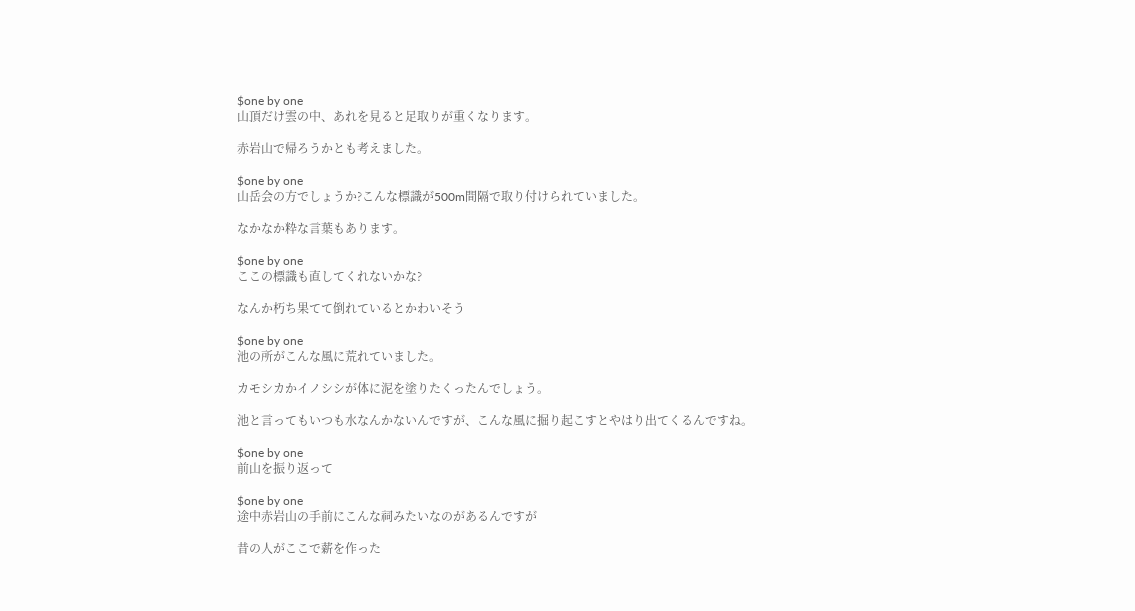$one by one
山頂だけ雲の中、あれを見ると足取りが重くなります。

赤岩山で帰ろうかとも考えました。

$one by one
山岳会の方でしょうか?こんな標識が500m間隔で取り付けられていました。

なかなか粋な言葉もあります。

$one by one
ここの標識も直してくれないかな?

なんか朽ち果てて倒れているとかわいそう

$one by one
池の所がこんな風に荒れていました。

カモシカかイノシシが体に泥を塗りたくったんでしょう。

池と言ってもいつも水なんかないんですが、こんな風に掘り起こすとやはり出てくるんですね。

$one by one
前山を振り返って

$one by one
途中赤岩山の手前にこんな祠みたいなのがあるんですが

昔の人がここで薪を作った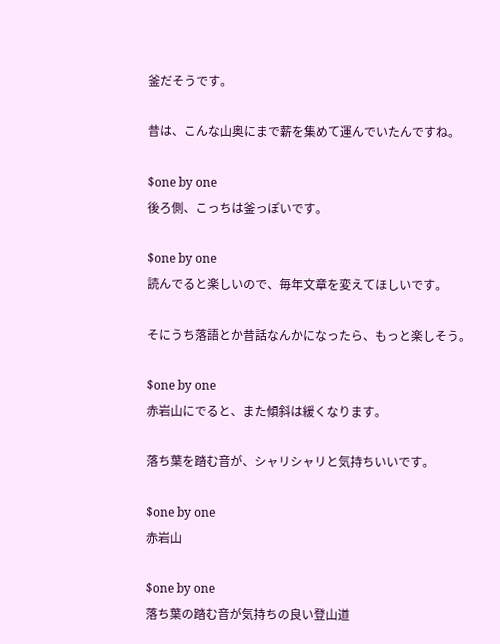釜だそうです。

昔は、こんな山奥にまで薪を集めて運んでいたんですね。

$one by one
後ろ側、こっちは釜っぽいです。

$one by one
読んでると楽しいので、毎年文章を変えてほしいです。

そにうち落語とか昔話なんかになったら、もっと楽しそう。

$one by one
赤岩山にでると、また傾斜は緩くなります。

落ち葉を踏む音が、シャリシャリと気持ちいいです。

$one by one
赤岩山

$one by one
落ち葉の踏む音が気持ちの良い登山道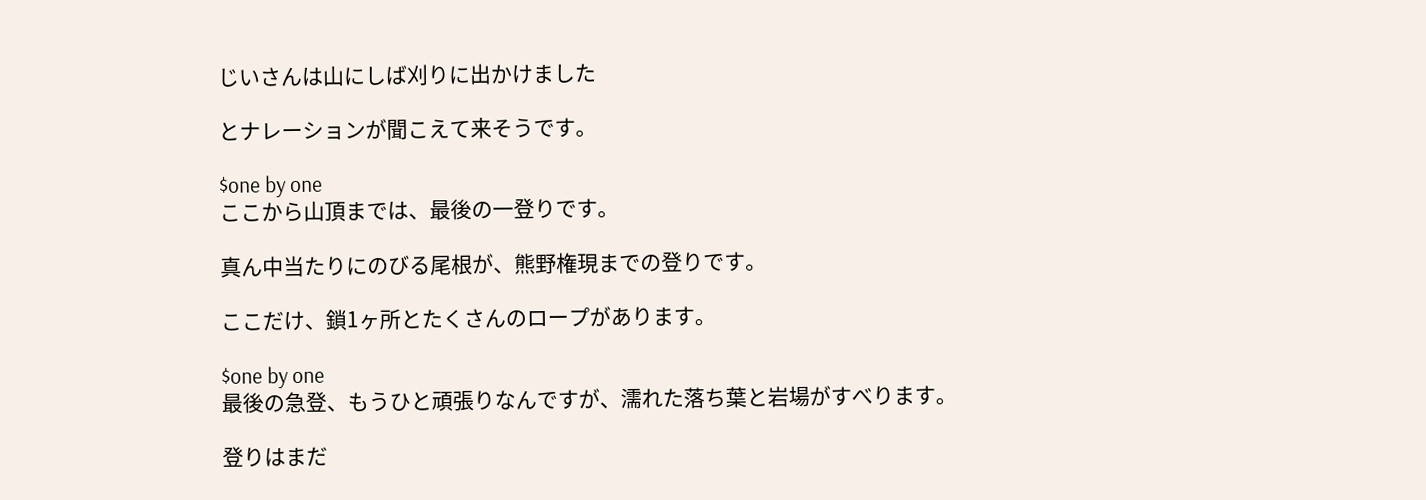じいさんは山にしば刈りに出かけました

とナレーションが聞こえて来そうです。

$one by one
ここから山頂までは、最後の一登りです。

真ん中当たりにのびる尾根が、熊野権現までの登りです。

ここだけ、鎖1ヶ所とたくさんのロープがあります。

$one by one
最後の急登、もうひと頑張りなんですが、濡れた落ち葉と岩場がすべります。

登りはまだ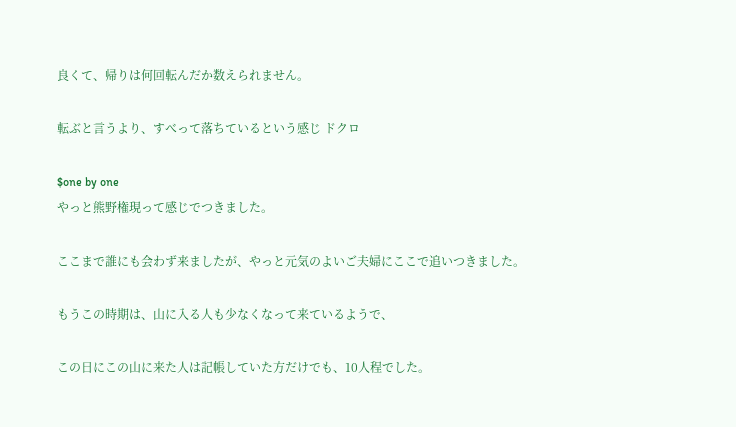良くて、帰りは何回転んだか数えられません。

転ぶと言うより、すべって落ちているという感じ ドクロ

$one by one
やっと熊野権現って感じでつきました。

ここまで誰にも会わず来ましたが、やっと元気のよいご夫婦にここで追いつきました。

もうこの時期は、山に入る人も少なくなって来ているようで、

この日にこの山に来た人は記帳していた方だけでも、10人程でした。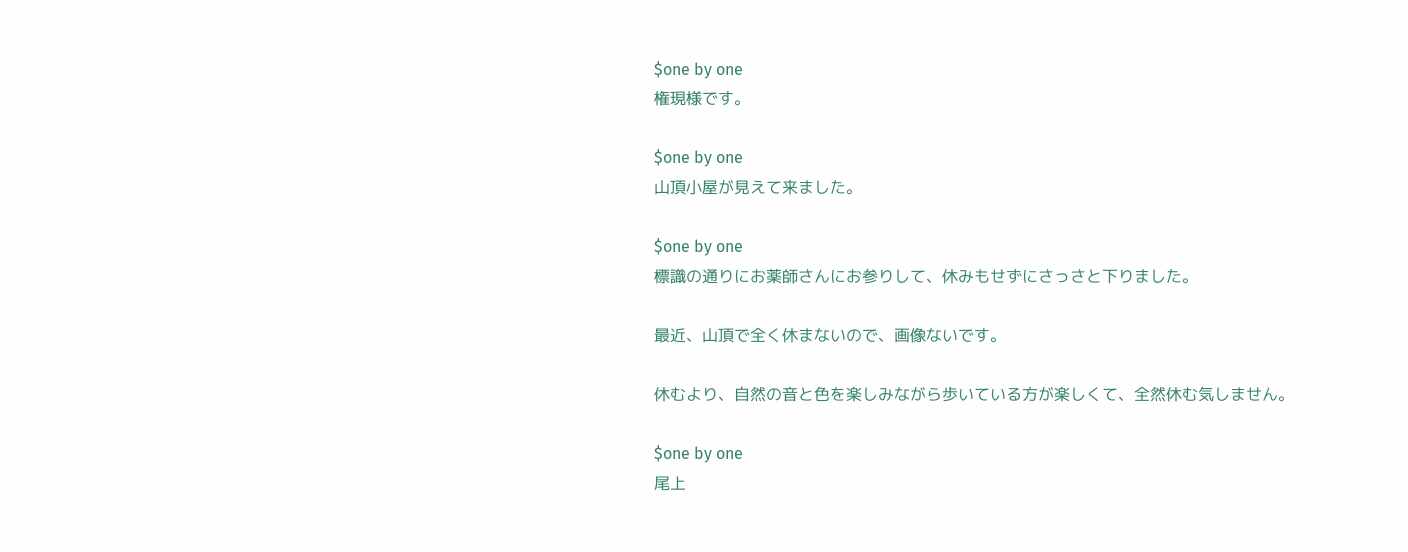$one by one
権現様です。

$one by one
山頂小屋が見えて来ました。

$one by one
標識の通りにお薬師さんにお参りして、休みもせずにさっさと下りました。

最近、山頂で全く休まないので、画像ないです。

休むより、自然の音と色を楽しみながら歩いている方が楽しくて、全然休む気しません。

$one by one
尾上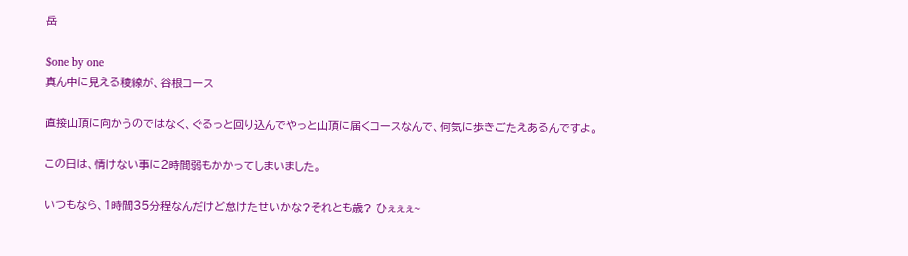岳

$one by one
真ん中に見える稜線が、谷根コース

直接山頂に向かうのではなく、ぐるっと回り込んでやっと山頂に届くコースなんで、何気に歩きごたえあるんですよ。

この日は、情けない事に2時間弱もかかってしまいました。

いつもなら、1時間35分程なんだけど怠けたせいかな?それとも歳? ひぇぇぇ~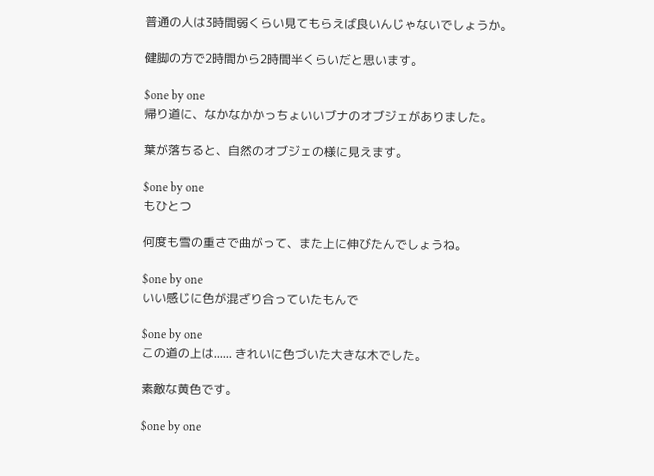普通の人は3時間弱くらい見てもらえば良いんじゃないでしょうか。

健脚の方で2時間から2時間半くらいだと思います。

$one by one
帰り道に、なかなかかっちょいいブナのオブジェがありました。

葉が落ちると、自然のオブジェの様に見えます。

$one by one
もひとつ

何度も雪の重さで曲がって、また上に伸びたんでしょうね。

$one by one
いい感じに色が混ざり合っていたもんで

$one by one
この道の上は...... きれいに色づいた大きな木でした。

素敵な黄色です。

$one by one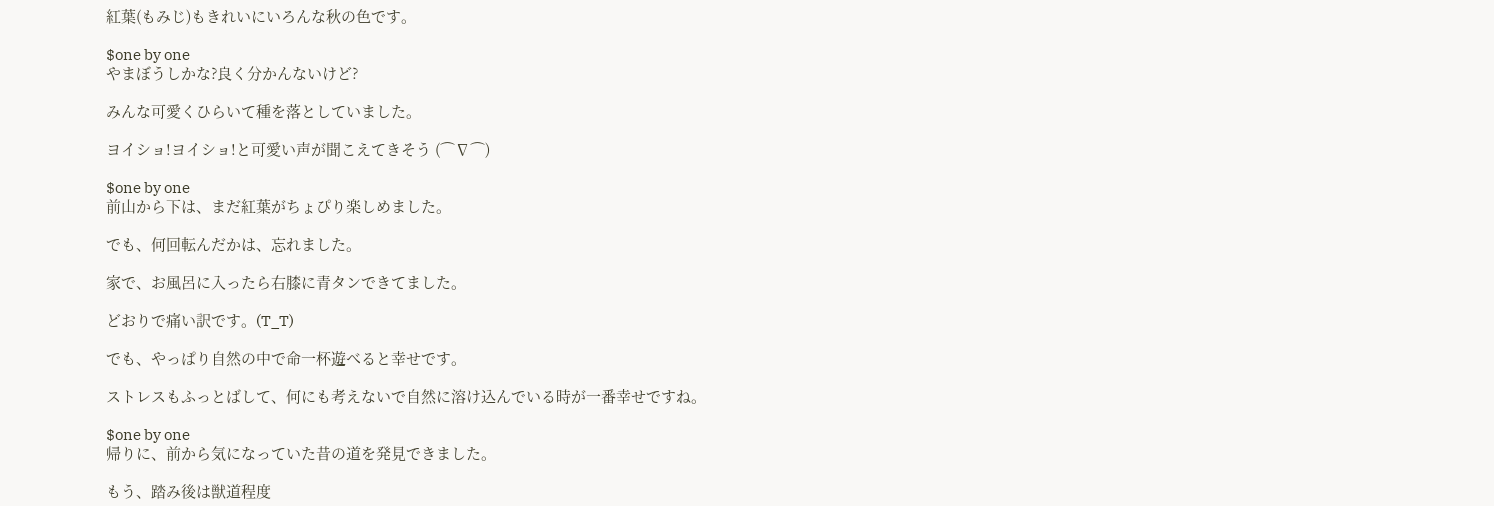紅葉(もみじ)もきれいにいろんな秋の色です。

$one by one
やまぼうしかな?良く分かんないけど?

みんな可愛くひらいて種を落としていました。

ヨイショ!ヨイショ!と可愛い声が聞こえてきそう (⌒∇⌒)

$one by one
前山から下は、まだ紅葉がちょぴり楽しめました。

でも、何回転んだかは、忘れました。

家で、お風呂に入ったら右膝に青タンできてました。

どおりで痛い訳です。(T_T)

でも、やっぱり自然の中で命一杯遊べると幸せです。

ストレスもふっとばして、何にも考えないで自然に溶け込んでいる時が一番幸せですね。

$one by one
帰りに、前から気になっていた昔の道を発見できました。

もう、踏み後は獣道程度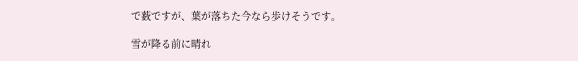で薮ですが、葉が落ちた今なら歩けそうです。

雪が降る前に晴れ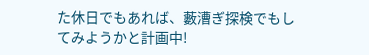た休日でもあれば、藪漕ぎ探検でもしてみようかと計画中!